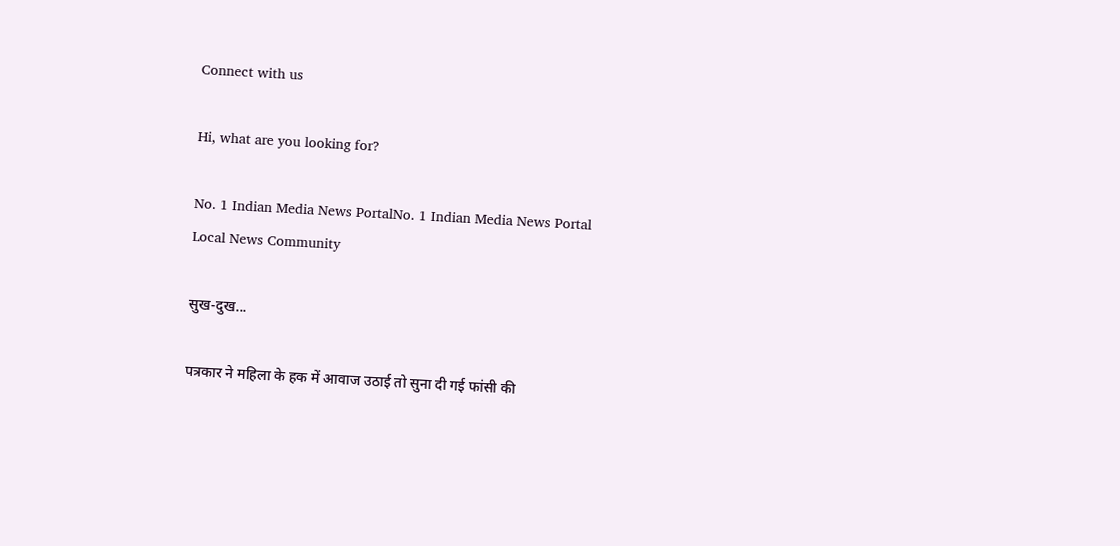Connect with us

Hi, what are you looking for?

No. 1 Indian Media News PortalNo. 1 Indian Media News Portal
Local News Community

सुख-दुख...

पत्रकार ने महिला के हक में आवाज उठाई तो सुना दी गई फांसी की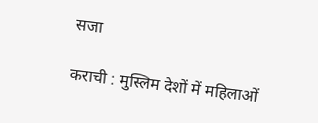सजा

कराची : मुस्‍लि‍म देशों में महि‍लाओं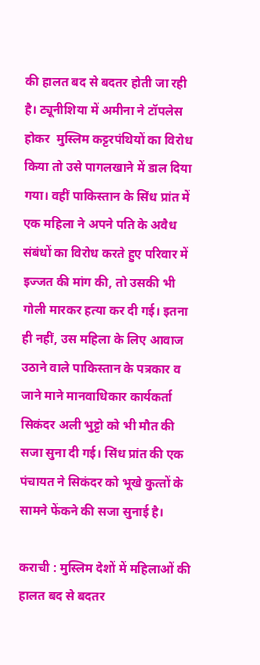की हालत बद से बदतर होती जा रही है। ट्यूनीशि‍या में अमीना ने टॉपलेस होकर  मुस्‍लि‍म कट्टरपंथि‍यों का वि‍रोध कि‍या तो उसे पागलखाने में डाल दि‍या गया। वहीं पाकि‍स्‍तान के सिंध प्रांत में एक महि‍ला ने अपने पति के अवैध संबंधों का वि‍रोध करते हुए परि‍वार में इज्‍जत की मांग की, तो उसकी भी गोली मारकर हत्‍या कर दी गई। इतना ही नहीं, उस महि‍ला के लि‍ए आवाज उठाने वाले पाकि‍स्‍तान के पत्रकार व जाने माने मानवाधि‍कार कार्यकर्ता सि‍कंदर अली भुट्टो को भी मौत की सजा सुना दी गई। सिंध प्रांत की एक पंचायत ने सिकंदर को भूखे कुत्‍तों के सामने फेंकने की सजा सुनाई है।

कराची : मुस्‍लि‍म देशों में महि‍लाओं की हालत बद से बदतर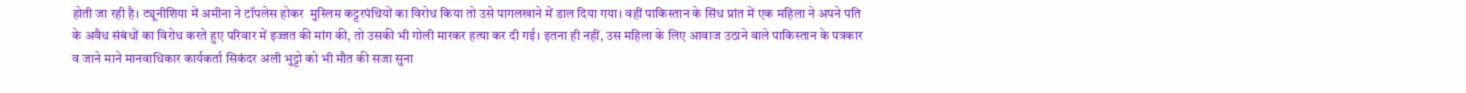होती जा रही है। ट्यूनीशि‍या में अमीना ने टॉपलेस होकर  मुस्‍लि‍म कट्टरपंथि‍यों का वि‍रोध कि‍या तो उसे पागलखाने में डाल दि‍या गया। वहीं पाकि‍स्‍तान के सिंध प्रांत में एक महि‍ला ने अपने पति के अवैध संबंधों का वि‍रोध करते हुए परि‍वार में इज्‍जत की मांग की, तो उसकी भी गोली मारकर हत्‍या कर दी गई। इतना ही नहीं, उस महि‍ला के लि‍ए आवाज उठाने वाले पाकि‍स्‍तान के पत्रकार व जाने माने मानवाधि‍कार कार्यकर्ता सि‍कंदर अली भुट्टो को भी मौत की सजा सुना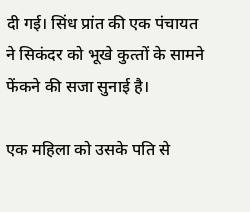दी गई। सिंध प्रांत की एक पंचायत ने सिकंदर को भूखे कुत्‍तों के सामने फेंकने की सजा सुनाई है।

एक महि‍ला को उसके पति से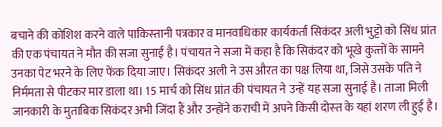बचाने की कोशि‍श करने वाले पाकि‍स्‍तानी पत्रकार व मानवाधि‍कार कार्यकर्ता सिकंदर अली भुट्टो को सिंध प्रांत की एक पंचायत ने मौत की सजा सुनाई है। पंचायत ने सजा में कहा है कि सिकंदर को भूखे कुत्‍तों के सामने उनका पेट भरने के लि‍ए फेंक दि‍या जाए। सिकंदर अली ने उस औरत का पक्ष लि‍या था, जि‍से उसके पति ने निर्ममता से पीटकर मार डाला था। 15 मार्च को सिंध प्रांत की पंचायत ने उन्‍हें यह सजा सुनाई है। ताजा मि‍ली जानकारी के मुताबि‍क सिकंदर अभी जिंदा हैं और उन्‍होंने कराची में अपने कि‍सी दोस्‍त के यहां शरण ली हुई है।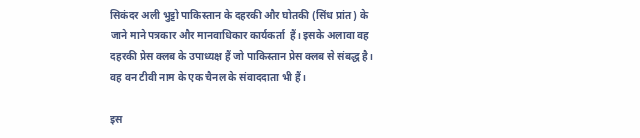सिकंदर अली भुट्टो पाकि‍स्‍तान के दहरकी और घोतकी (सिंध प्रांत) के जाने माने पत्रकार और मानवाधि‍कार कार्यकर्ता  हैं। इसके अलावा वह दहरकी प्रेस क्‍लब के उपाध्‍यक्ष हैं जो पाकि‍स्‍तान प्रेस क्‍लब से संबद्ध है। वह वन टीवी नाम के एक चैनल के संवाददाता भी हैं।

इस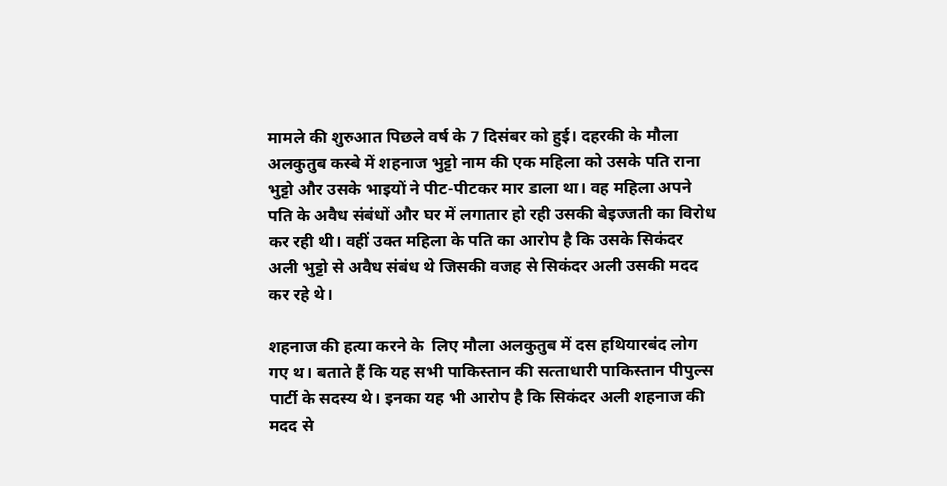मामले की शुरुआत पि‍छले वर्ष के 7 दि‍संबर को हुई। दहरकी के मौला अलकुतुब कस्‍बे में शहनाज भुट्टो नाम की एक महि‍ला को उसके पति‍ राना भुट्टो और उसके भाइयों ने पीट-पीटकर मार डाला था। वह महि‍ला अपने पति के अवैध संबंधों और घर में लगातार हो रही उसकी बेइज्‍जती का वि‍रोध कर रही थी। वहीं उक्‍त महि‍ला के पति‍ का आरोप है कि उसके सिकंदर अली भुट्टो से अवैध संबंध थे जि‍सकी वजह से सिकंदर अली उसकी मदद कर रहे थे।

शहनाज की हत्‍या करने के  लि‍ए मौला अलकुतुब में दस हथि‍यारबंद लोग गए थ। बताते हैं कि यह सभी पाकिस्‍तान की सत्‍ताधारी पाकि‍स्‍तान पीपुल्‍स पार्टी के सदस्‍य थे। इनका यह भी आरोप है कि सिकंदर अली शहनाज की मदद से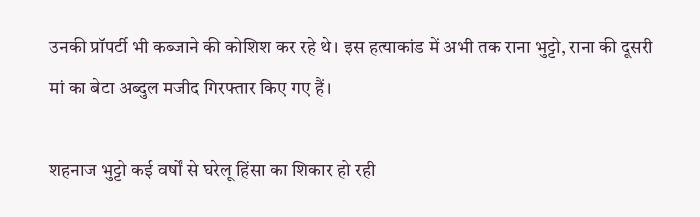उनकी प्रॉपर्टी भी कब्‍जाने की कोशि‍श कर रहे थे। इस हत्‍याकांड में अभी तक राना भुट्टो, राना की दूसरी मां का बेटा अब्‍दुल मजीद गि‍रफ्तार कि‍ए गए हैं।

शहनाज भुट्टो कई वर्षों से घरेलू हिंसा का शि‍कार हो रही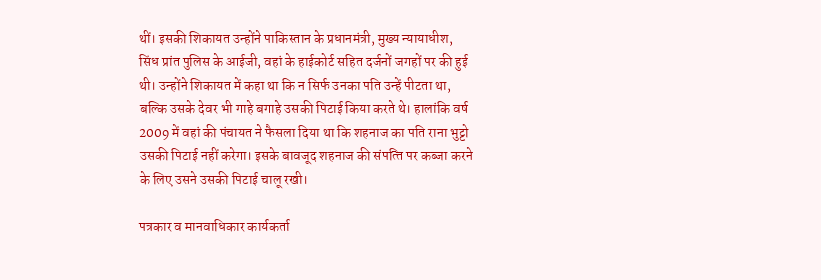थीं। इसकी शि‍कायत उन्‍होंने पाकि‍स्‍तान के प्रधानमंत्री, मुख्‍य न्‍यायाधीश, सिंध प्रांत पुलि‍स के आईजी, वहां के हाईकोर्ट सहि‍त दर्जनों जगहों पर की हुई थी। उन्‍होंने शि‍कायत में कहा था कि न सिर्फ उनका पति उन्‍हें पीटता था, बल्‍कि उसके देवर भी गाहे बगाहे उसकी पि‍टाई कि‍या करते थे। हालांकि वर्ष 2009 में वहां की पंचायत ने फैसला दि‍या था कि शहनाज का पति राना भुट्टो उसकी पि‍टाई नहीं करेगा। इसके बावजूद शहनाज की संपत्‍ति‍ पर कब्‍जा करने के लि‍ए उसने उसकी पि‍टाई चालू रखी।

पत्रकार व मानवाधि‍कार कार्यकर्ता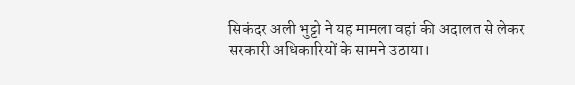सिकंदर अली भुट्टो ने यह मामला वहां की अदालत से लेकर सरकारी अधि‍कारि‍यों के सामने उठाया।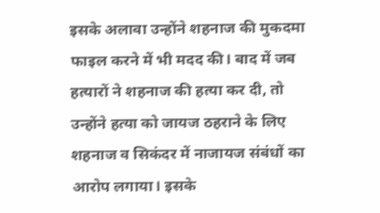इसके अलावा उन्‍होंने शहनाज की मुकदमा फाइल करने में भी मदद की। बाद में जब हत्‍यारों ने शहनाज की हत्‍या कर दी, तो उन्‍होंने हत्‍या को जायज ठहराने के लि‍ए शहनाज व सिकंदर में नाजायज संबंधों का आरोप लगाया। इसके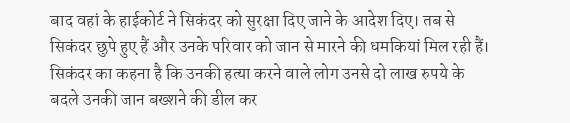बाद वहां के हाईकोर्ट ने सिकंदर को सुरक्षा दि‍ए जाने के आदेश दि‍ए। तब से सिकंदर छुपे हुए हैं और उनके परि‍वार को जान से मारने की धमकि‍यां मि‍ल रही हैं। सिकंदर का कहना है कि उनकी हत्‍या करने वाले लोग उनसे दो लाख रुपये के बदले उनकी जान बख्‍शने की डील कर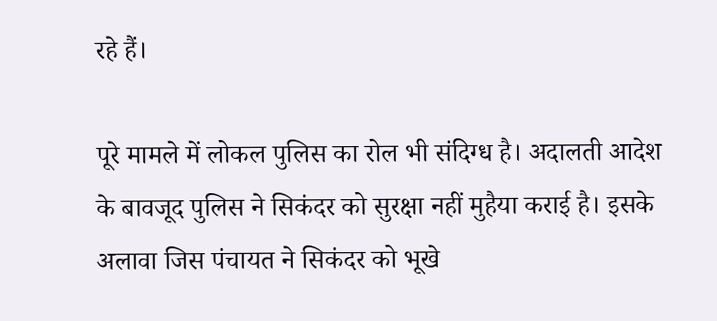रहे हैं।

पूरे मामले में लोकल पुलि‍स का रोल भी संदि‍ग्‍ध है। अदालती आदेश के बावजूद पुलि‍स ने सिकंदर को सुरक्षा नहीं मुहैया कराई है। इसके अलावा जि‍स पंचायत ने सिकंदर को भूखे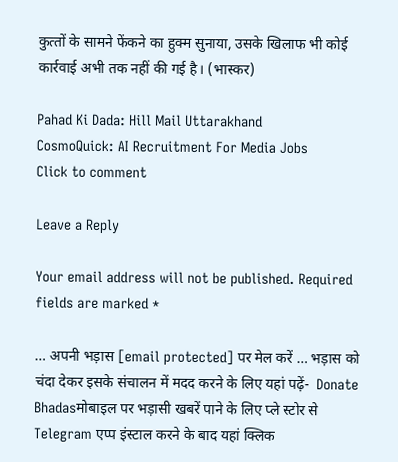कुत्‍तों के सामने फेंकने का हुक्‍म सुनाया, उसके खि‍लाफ भी कोई कार्रवाई अभी तक नहीं की गई है। (भास्‍कर)

Pahad Ki Dada: Hill Mail Uttarakhand
CosmoQuick: AI Recruitment For Media Jobs
Click to comment

Leave a Reply

Your email address will not be published. Required fields are marked *

… अपनी भड़ास [email protected] पर मेल करें … भड़ास को चंदा देकर इसके संचालन में मदद करने के लिए यहां पढ़ें-  Donate Bhadasमोबाइल पर भड़ासी खबरें पाने के लिए प्ले स्टोर से Telegram एप्प इंस्टाल करने के बाद यहां क्लिक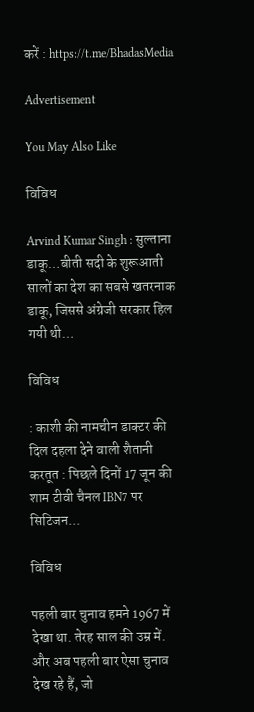करें : https://t.me/BhadasMedia

Advertisement

You May Also Like

विविध

Arvind Kumar Singh : सुल्ताना डाकू…बीती सदी के शुरूआती सालों का देश का सबसे खतरनाक डाकू, जिससे अंग्रेजी सरकार हिल गयी थी…

विविध

: काशी की नामचीन डाक्टर की दिल दहला देने वाली शैतानी करतूत : पिछले दिनों 17 जून की शाम टीवी चैनल IBN7 पर सिटिजन...

विविध

पहली बार चुनाव हमने 1967 में देखा था. तेरह साल की उम्र में. और अब पहली बार ऐसा चुनाव देख रहे हैं, जो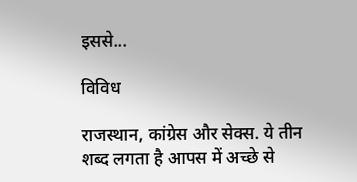इससे...

विविध

राजस्थान, कांग्रेस और सेक्स. ये तीन शब्द लगता है आपस में अच्छे से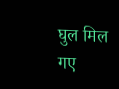घुल मिल गए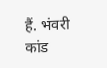हैं. भंवरी कांड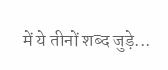में ये तीनों शब्द जुड़े...